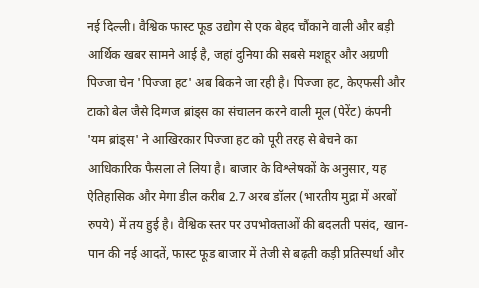नई दिल्ली। वैश्विक फास्ट फूड उद्योग से एक बेहद चौंकाने वाली और बड़ी आर्थिक खबर सामने आई है, जहां दुनिया की सबसे मशहूर और अग्रणी पिज्जा चेन 'पिज्जा हट' अब बिकने जा रही है। पिज्जा हट, केएफसी और टाको बेल जैसे दिग्गज ब्रांड्स का संचालन करने वाली मूल (पेरेंट) कंपनी 'यम ब्रांड्स' ने आखिरकार पिज्जा हट को पूरी तरह से बेचने का आधिकारिक फैसला ले लिया है। बाजार के विश्लेषकों के अनुसार, यह ऐतिहासिक और मेगा डील करीब 2.7 अरब डॉलर (भारतीय मुद्रा में अरबों रुपये) में तय हुई है। वैश्विक स्तर पर उपभोक्ताओं की बदलती पसंद, खान-पान की नई आदतें, फास्ट फूड बाजार में तेजी से बढ़ती कड़ी प्रतिस्पर्धा और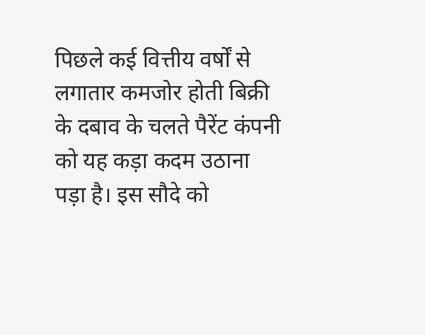पिछले कई वित्तीय वर्षों से लगातार कमजोर होती बिक्री के दबाव के चलते पैरेंट कंपनी को यह कड़ा कदम उठाना पड़ा है। इस सौदे को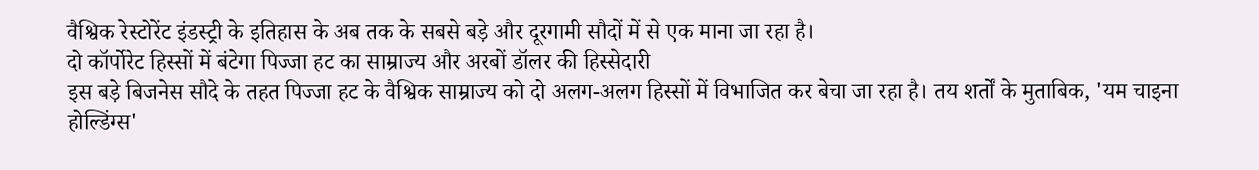वैश्विक रेस्टोरेंट इंडस्ट्री के इतिहास के अब तक के सबसे बड़े और दूरगामी सौदों में से एक माना जा रहा है।
दो कॉर्पोरेट हिस्सों में बंटेगा पिज्जा हट का साम्राज्य और अरबों डॉलर की हिस्सेदारी
इस बड़े बिजनेस सौदे के तहत पिज्जा हट के वैश्विक साम्राज्य को दो अलग-अलग हिस्सों में विभाजित कर बेचा जा रहा है। तय शर्तों के मुताबिक, 'यम चाइना होल्डिंग्स'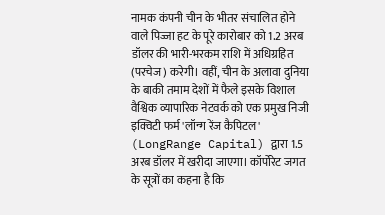नामक कंपनी चीन के भीतर संचालित होने वाले पिज्जा हट के पूरे कारोबार को 1.2 अरब डॉलर की भारी-भरकम राशि में अधिग्रहित (परचेज) करेगी। वहीं, चीन के अलावा दुनिया के बाकी तमाम देशों में फैले इसके विशाल वैश्विक व्यापारिक नेटवर्क को एक प्रमुख निजी इक्विटी फर्म 'लॉन्ग रेंज कैपिटल' (LongRange Capital) द्वारा 1.5 अरब डॉलर में खरीदा जाएगा। कॉर्पोरेट जगत के सूत्रों का कहना है कि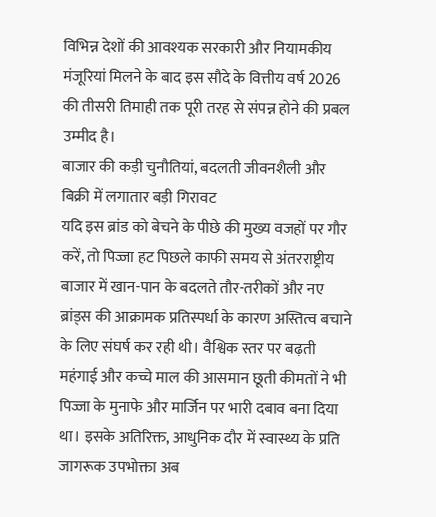विभिन्न देशों की आवश्यक सरकारी और नियामकीय मंजूरियां मिलने के बाद इस सौदे के वित्तीय वर्ष 2026 की तीसरी तिमाही तक पूरी तरह से संपन्न होने की प्रबल उम्मीद है।
बाजार की कड़ी चुनौतियां, बदलती जीवनशैली और बिक्री में लगातार बड़ी गिरावट
यदि इस ब्रांड को बेचने के पीछे की मुख्य वजहों पर गौर करें, तो पिज्जा हट पिछले काफी समय से अंतरराष्ट्रीय बाजार में खान-पान के बदलते तौर-तरीकों और नए ब्रांड्स की आक्रामक प्रतिस्पर्धा के कारण अस्तित्व बचाने के लिए संघर्ष कर रही थी। वैश्विक स्तर पर बढ़ती महंगाई और कच्चे माल की आसमान छूती कीमतों ने भी पिज्जा के मुनाफे और मार्जिन पर भारी दबाव बना दिया था। इसके अतिरिक्त, आधुनिक दौर में स्वास्थ्य के प्रति जागरूक उपभोक्ता अब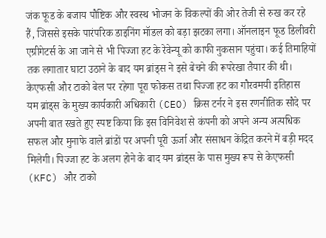जंक फूड के बजाय पौष्टिक और स्वस्थ भोजन के विकल्पों की ओर तेजी से रुख कर रहे हैं, जिससे इसके पारंपरिक डाइनिंग मॉडल को बड़ा झटका लगा। ऑनलाइन फूड डिलीवरी एग्रीगेटर्स के आ जाने से भी पिज्जा हट के रेवेन्यू को काफी नुकसान पहुंचा। कई तिमाहियों तक लगातार घाटा उठाने के बाद यम ब्रांड्स ने इसे बेचने की रूपरेखा तैयार की थी।
केएफसी और टाको बेल पर रहेगा पूरा फोकस तथा पिज्जा हट का गौरवमयी इतिहास
यम ब्रांड्स के मुख्य कार्यकारी अधिकारी (CEO) क्रिस टर्नर ने इस रणनीतिक सौदे पर अपनी बात रखते हुए स्पष्ट किया कि इस विनिवेश से कंपनी को अपने अन्य अत्यधिक सफल और मुनाफे वाले ब्रांडों पर अपनी पूरी ऊर्जा और संसाधन केंद्रित करने में बड़ी मदद मिलेगी। पिज्जा हट के अलग होने के बाद यम ब्रांड्स के पास मुख्य रूप से केएफसी (KFC) और टाको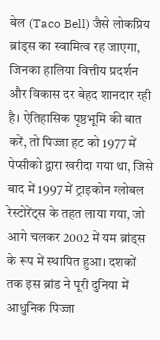बेल (Taco Bell) जैसे लोकप्रिय ब्रांड्स का स्वामित्व रह जाएगा, जिनका हालिया वित्तीय प्रदर्शन और विकास दर बेहद शानदार रही है। ऐतिहासिक पृष्ठभूमि की बात करें, तो पिज्जा हट को 1977 में पेप्सीको द्वारा खरीदा गया था, जिसे बाद में 1997 में ट्राइकोन ग्लोबल रेस्टोरेंट्स के तहत लाया गया, जो आगे चलकर 2002 में यम ब्रांड्स के रूप में स्थापित हुआ। दशकों तक इस ब्रांड ने पूरी दुनिया में आधुनिक पिज्जा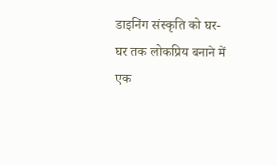डाइनिंग संस्कृति को घर-घर तक लोकप्रिय बनाने में एक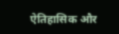ऐतिहासिक और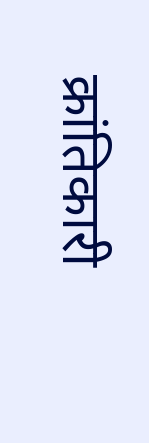क्रांतिकारी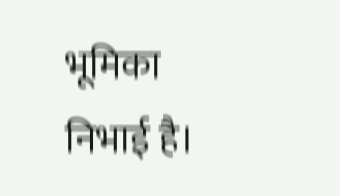भूमिका निभाई है।